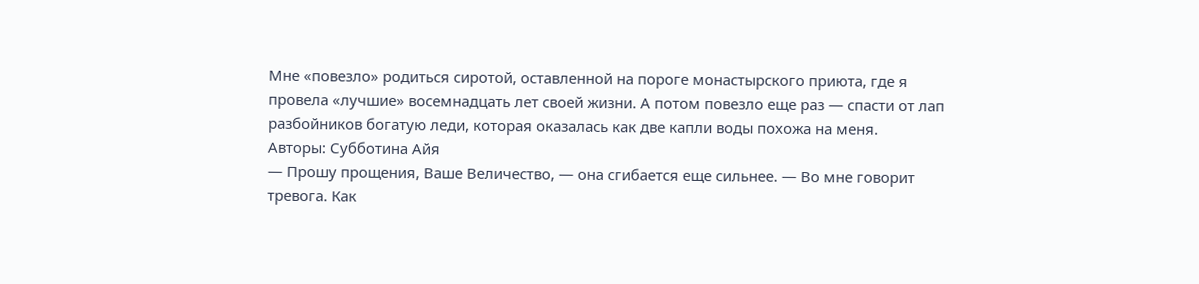Мне «повезло» родиться сиротой, оставленной на пороге монастырского приюта, где я провела «лучшие» восемнадцать лет своей жизни. А потом повезло еще раз — спасти от лап разбойников богатую леди, которая оказалась как две капли воды похожа на меня.
Авторы: Субботина Айя
— Прошу прощения, Ваше Величество, — она сгибается еще сильнее. — Во мне говорит тревога. Как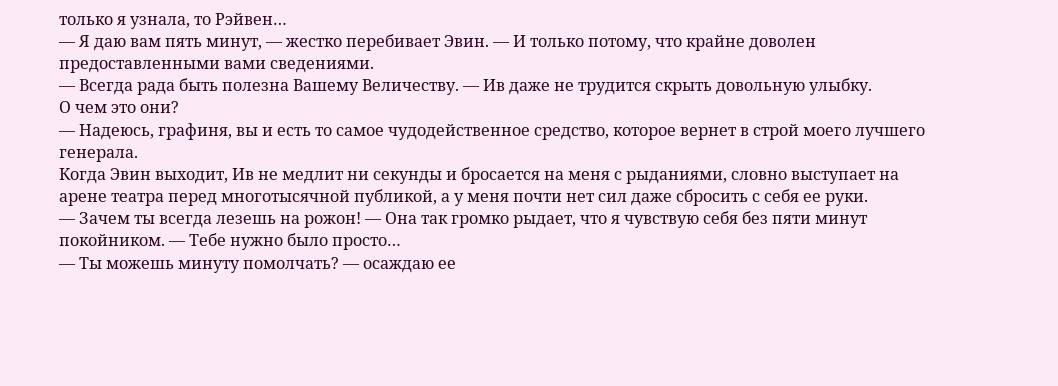только я узнала, то Рэйвен…
— Я даю вам пять минут, — жестко перебивает Эвин. — И только потому, что крайне доволен предоставленными вами сведениями.
— Всегда рада быть полезна Вашему Величеству. — Ив даже не трудится скрыть довольную улыбку.
О чем это они?
— Надеюсь, графиня, вы и есть то самое чудодейственное средство, которое вернет в строй моего лучшего генерала.
Когда Эвин выходит, Ив не медлит ни секунды и бросается на меня с рыданиями, словно выступает на арене театра перед многотысячной публикой, а у меня почти нет сил даже сбросить с себя ее руки.
— Зачем ты всегда лезешь на рожон! — Она так громко рыдает, что я чувствую себя без пяти минут покойником. — Тебе нужно было просто…
— Ты можешь минуту помолчать? — осаждаю ее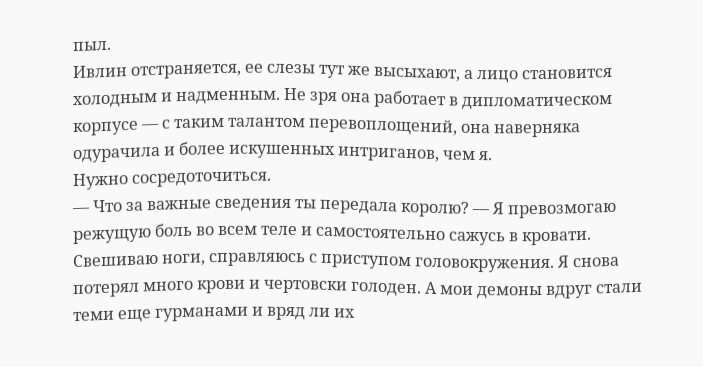пыл.
Ивлин отстраняется, ее слезы тут же высыхают, а лицо становится холодным и надменным. Не зря она работает в дипломатическом корпусе — с таким талантом перевоплощений, она наверняка одурачила и более искушенных интриганов, чем я.
Нужно сосредоточиться.
— Что за важные сведения ты передала королю? — Я превозмогаю режущую боль во всем теле и самостоятельно сажусь в кровати. Свешиваю ноги, справляюсь с приступом головокружения. Я снова потерял много крови и чертовски голоден. А мои демоны вдруг стали теми еще гурманами и вряд ли их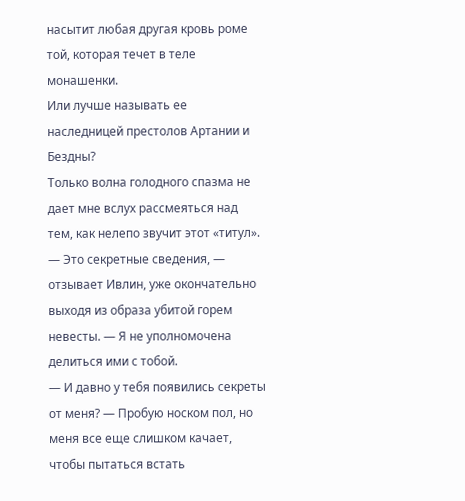насытит любая другая кровь роме той, которая течет в теле монашенки.
Или лучше называть ее наследницей престолов Артании и Бездны?
Только волна голодного спазма не дает мне вслух рассмеяться над тем, как нелепо звучит этот «титул».
— Это секретные сведения, — отзывает Ивлин, уже окончательно выходя из образа убитой горем невесты. — Я не уполномочена делиться ими с тобой.
— И давно у тебя появились секреты от меня? — Пробую носком пол, но меня все еще слишком качает, чтобы пытаться встать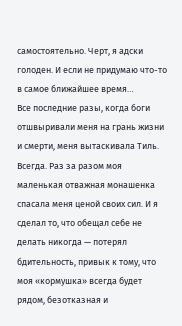самостоятельно. Черт, я адски голоден. И если не придумаю что-то в самое ближайшее время…
Все последние разы, когда боги отшвыривали меня на грань жизни и смерти, меня вытаскивала Тиль. Всегда. Раз за разом моя маленькая отважная монашенка спасала меня ценой своих сил. И я сделал то, что обещал себе не делать никогда — потерял бдительность, привык к тому, что моя «кормушка» всегда будет рядом, безотказная и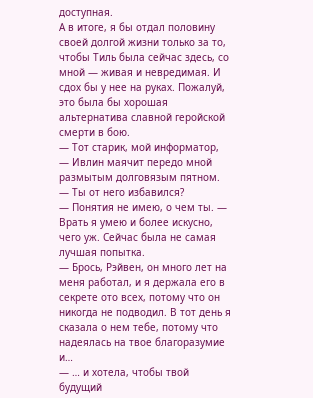доступная.
А в итоге, я бы отдал половину своей долгой жизни только за то, чтобы Тиль была сейчас здесь, со мной — живая и невредимая. И сдох бы у нее на руках. Пожалуй, это была бы хорошая альтернатива славной геройской смерти в бою.
— Тот старик, мой информатор, — Ивлин маячит передо мной размытым долговязым пятном. — Ты от него избавился?
— Понятия не имею, о чем ты. — Врать я умею и более искусно, чего уж. Сейчас была не самая лучшая попытка.
— Брось, Рэйвен, он много лет на меня работал, и я держала его в секрете ото всех, потому что он никогда не подводил. В тот день я сказала о нем тебе, потому что надеялась на твое благоразумие и…
— … и хотела, чтобы твой будущий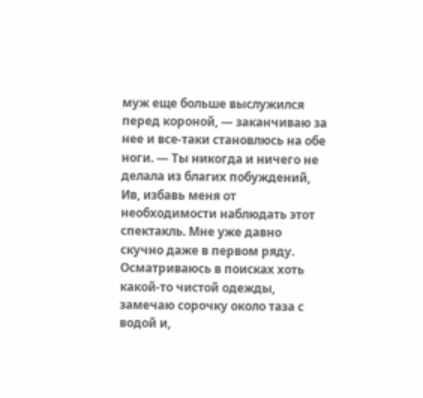муж еще больше выслужился перед короной, — заканчиваю за нее и все-таки становлюсь на обе ноги. — Ты никогда и ничего не делала из благих побуждений, Ив, избавь меня от необходимости наблюдать этот спектакль. Мне уже давно скучно даже в первом ряду.
Осматриваюсь в поисках хоть какой-то чистой одежды, замечаю сорочку около таза с водой и,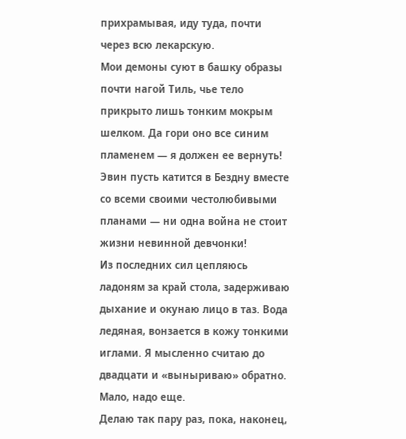прихрамывая, иду туда, почти через всю лекарскую.
Мои демоны суют в башку образы почти нагой Тиль, чье тело прикрыто лишь тонким мокрым шелком. Да гори оно все синим пламенем — я должен ее вернуть!
Эвин пусть катится в Бездну вместе со всеми своими честолюбивыми планами — ни одна война не стоит жизни невинной девчонки!
Из последних сил цепляюсь ладоням за край стола, задерживаю дыхание и окунаю лицо в таз. Вода ледяная, вонзается в кожу тонкими иглами. Я мысленно считаю до двадцати и «выныриваю» обратно. Мало, надо еще.
Делаю так пару раз, пока, наконец,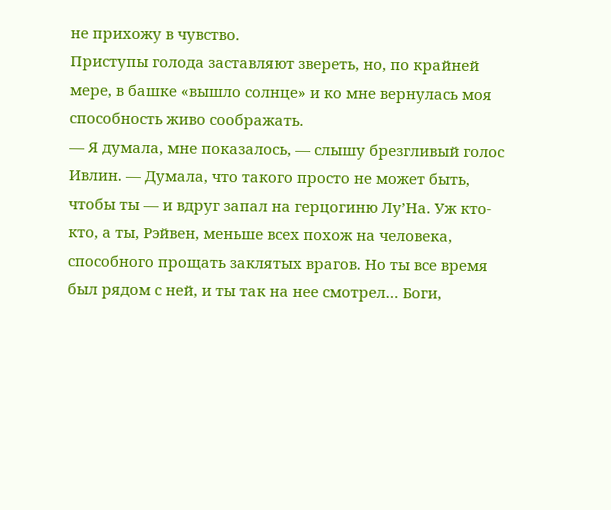не прихожу в чувство.
Приступы голода заставляют звереть, но, по крайней мере, в башке «вышло солнце» и ко мне вернулась моя способность живо соображать.
— Я думала, мне показалось, — слышу брезгливый голос Ивлин. — Думала, что такого просто не может быть, чтобы ты — и вдруг запал на герцогиню Лу’На. Уж кто-кто, а ты, Рэйвен, меньше всех похож на человека, способного прощать заклятых врагов. Но ты все время был рядом с ней, и ты так на нее смотрел… Боги,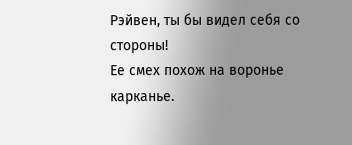Рэйвен, ты бы видел себя со стороны!
Ее смех похож на воронье карканье.